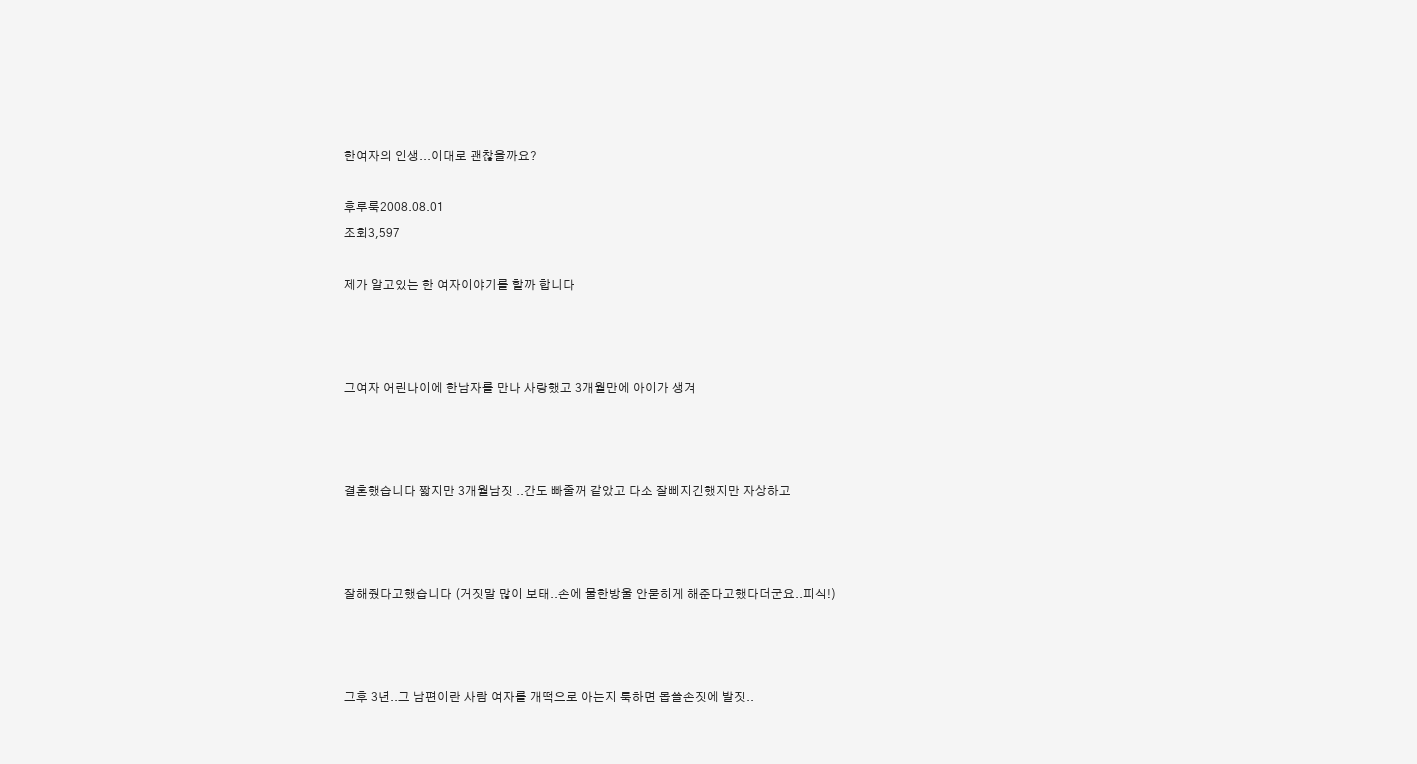한여자의 인생...이대로 괜찮을까요?

후루룩2008.08.01
조회3,597

제가 알고있는 한 여자이야기를 할까 합니다



그여자 어린나이에 한남자를 만나 사랑했고 3개월만에 아이가 생겨



결혼했습니다 짧지만 3개월남짓 ..간도 빠줄꺼 같았고 다소 잘삐지긴했지만 자상하고



잘해줬다고했습니다 (거짓말 많이 보태..손에 물한방울 안묻히게 해준다고했다더군요..피식!)



그후 3년..그 남편이란 사람 여자를 개떡으로 아는지 툭하면 몹쓸손짓에 발짓..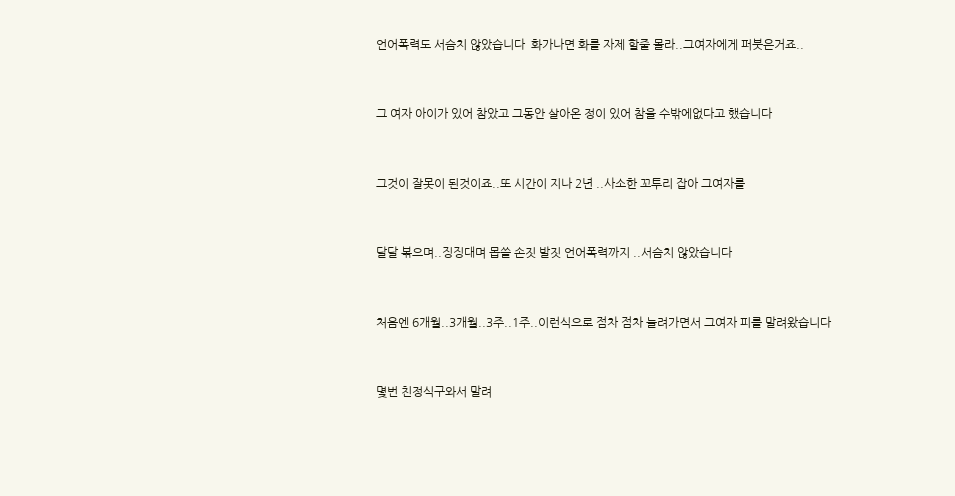언어폭력도 서슴치 않았습니다  화가나면 화를 자제 할줄 몰라..그여자에게 퍼붓은거죠..



그 여자 아이가 있어 참았고 그동안 살아온 정이 있어 참을 수밖에없다고 했습니다



그것이 잘못이 된것이죠..또 시간이 지나 2년 ..사소한 꼬투리 잡아 그여자를



달달 볶으며..징징대며 몹쓸 손짓 발짓 언어폭력까지 ..서슴치 않았습니다



처음엔 6개월..3개월..3주..1주..이런식으로 점차 점차 늘려가면서 그여자 피를 말려왔습니다



몇번 친정식구와서 말려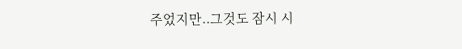주었지만..그것도 잠시 시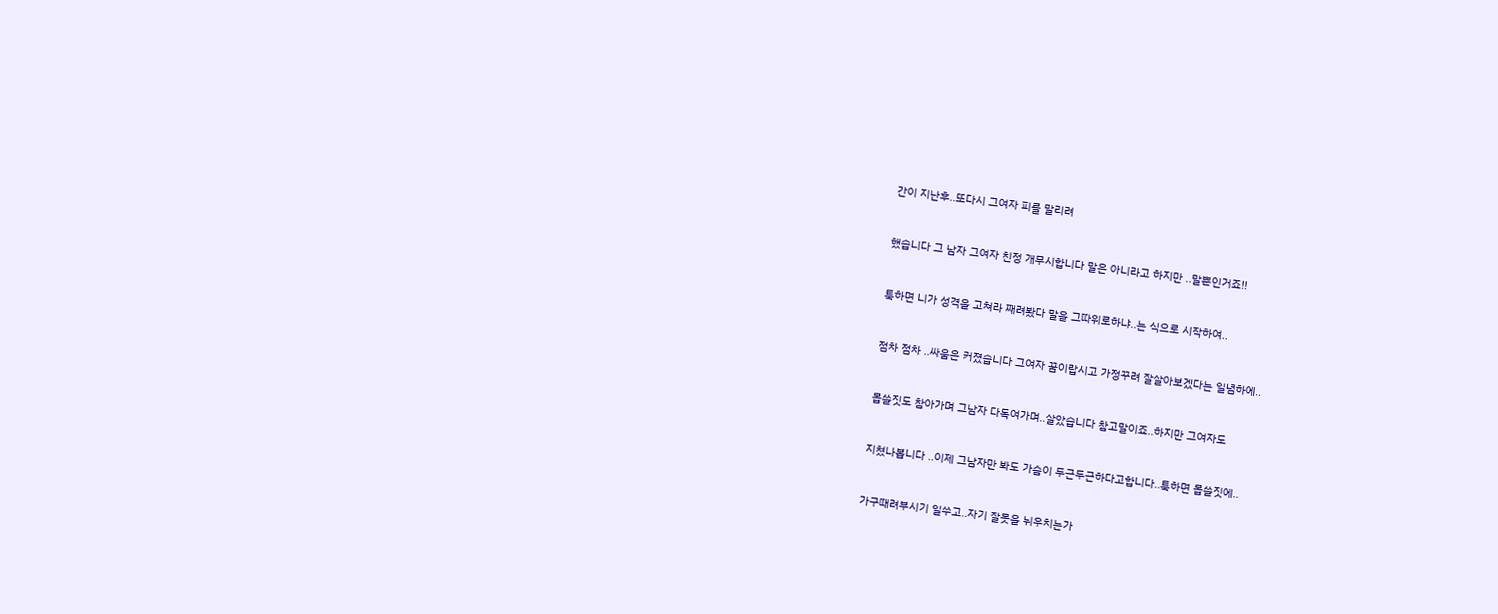간이 지난후..또다시 그여자 피를 말리려



했습니다 그 남자 그여자 친정 개무시합니다 말은 아니라고 하지만 ..말뿐인거죠!!



툭하면 니가 성격을 고쳐라 째려봤다 말을 그따위로하냐..는 식으로 시작하여..



점차 점차 ..싸움은 커졌습니다 그여자 꿈이랍시고 가정꾸려 잘살아보겠다는 일념하에..



몹쓸짓도 참아가며 그남자 다독여가며..살았습니다 참고말이죠..하지만 그여자도



지쳤나봅니다 ..이제 그남자만 봐도 가슴이 두근두근하다고합니다..툭하면 몹쓸짓에..



가구때려부시기 일쑤고..자기 잘못을 뉘우치는가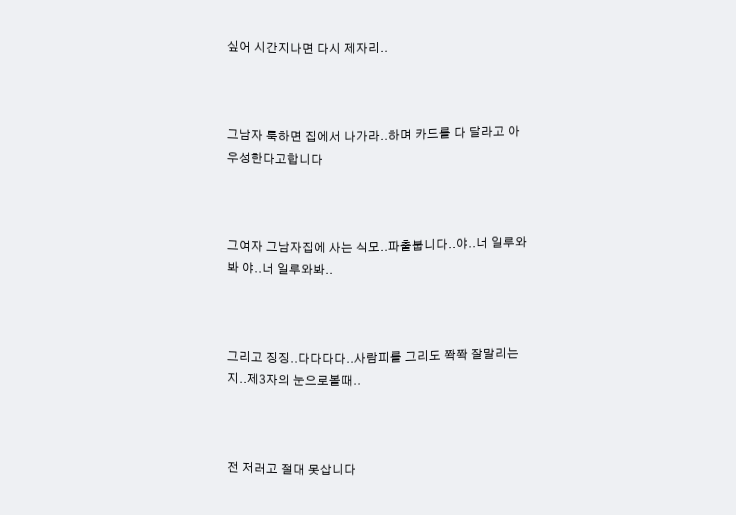싶어 시간지나면 다시 제자리..



그남자 툭하면 집에서 나가라..하며 카드를 다 달라고 아우성한다고합니다



그여자 그남자집에 사는 식모..파출붑니다..야..너 일루와봐 야..너 일루와봐..



그리고 징징..다다다다..사람피를 그리도 쫙쫙 잘말리는지..제3자의 눈으로볼때..



전 저러고 절대 못삽니다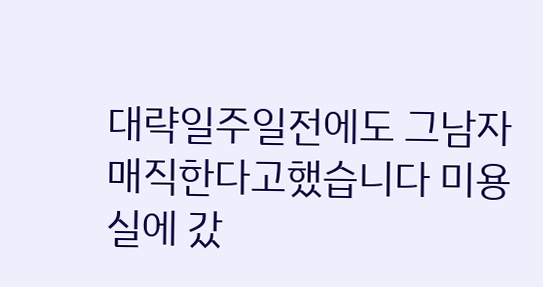대략일주일전에도 그남자 매직한다고했습니다 미용실에 갔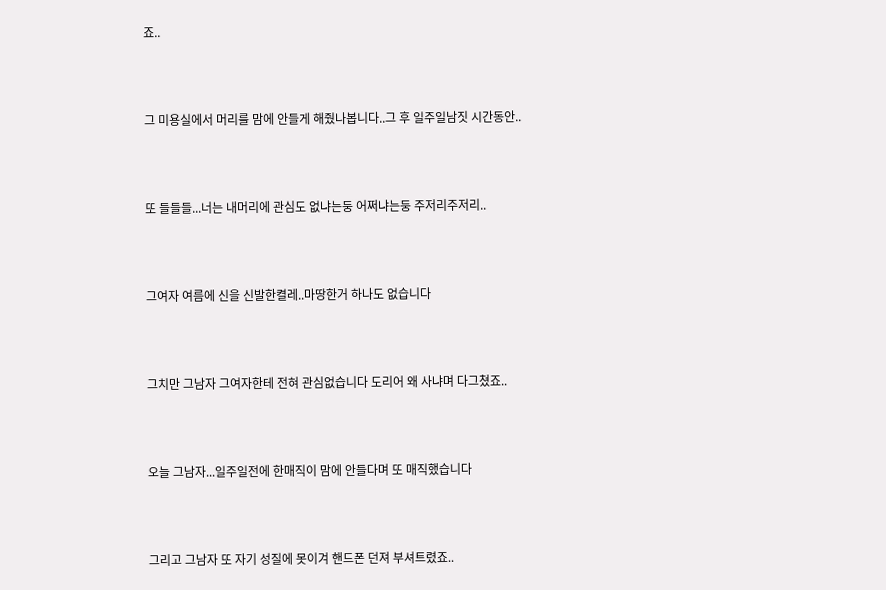죠..



그 미용실에서 머리를 맘에 안들게 해줬나봅니다..그 후 일주일남짓 시간동안..



또 들들들...너는 내머리에 관심도 없냐는둥 어쩌냐는둥 주저리주저리..



그여자 여름에 신을 신발한켤레..마땅한거 하나도 없습니다



그치만 그남자 그여자한테 전혀 관심없습니다 도리어 왜 사냐며 다그쳤죠..



오늘 그남자...일주일전에 한매직이 맘에 안들다며 또 매직했습니다



그리고 그남자 또 자기 성질에 못이겨 핸드폰 던져 부셔트렸죠..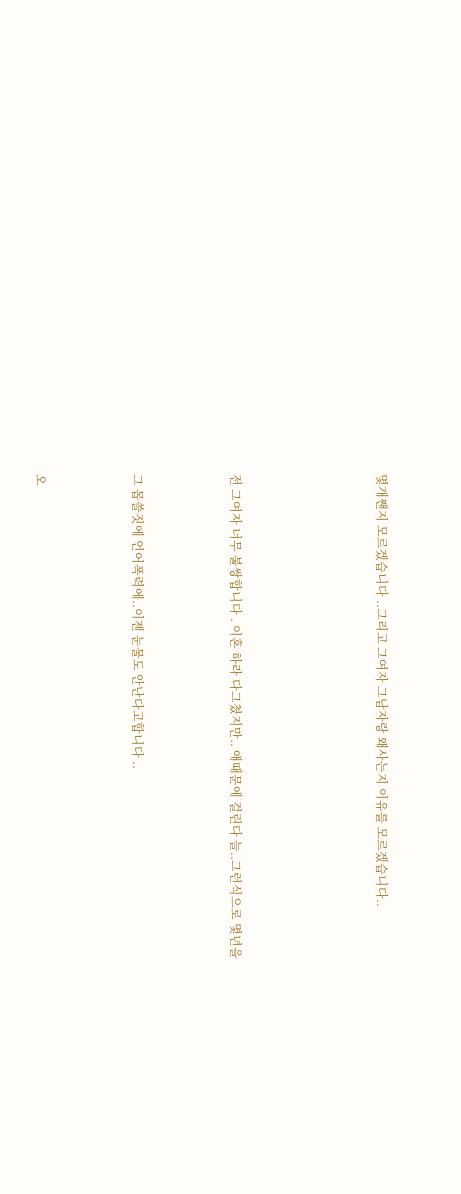몇개짼지 모르겠습니다 ..그리고 그여자 그남자랑 왜사는지 이유를 모르겠습니다..





전 그여자 너무 불쌍합니다 . 이혼 하라 다그쳤지만.. 애때문에 걸린다 늘..그런식으로 몇년을



그 몹쓸짓에 언어폭력에..이젠 눈물도 안난다고합니다 ..



오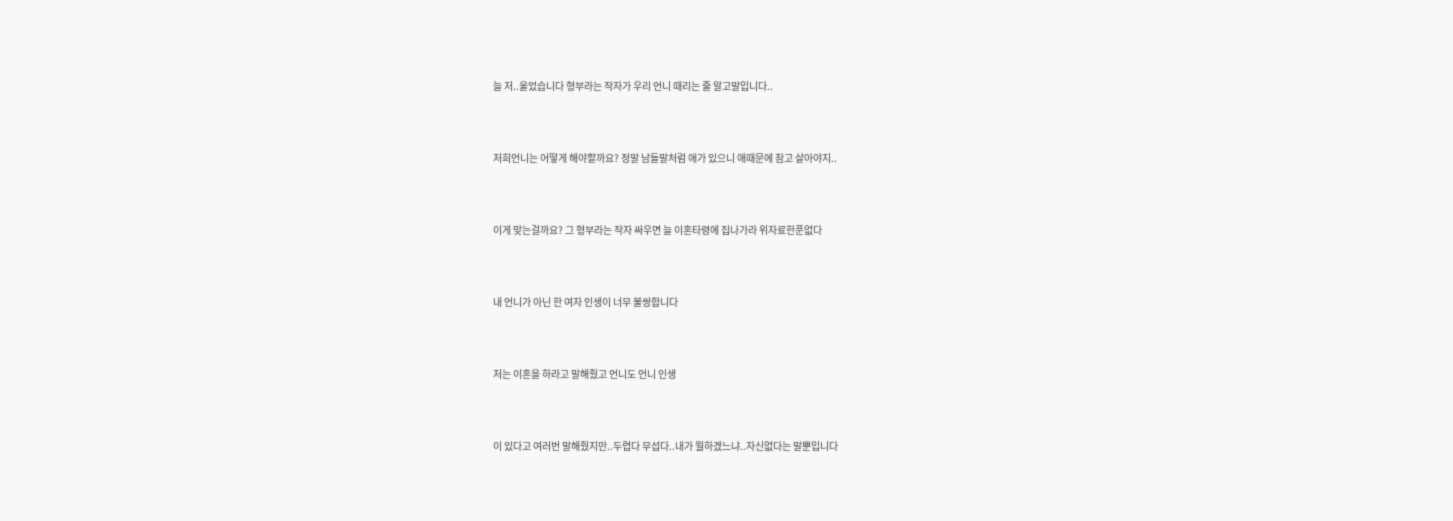늘 저..울었습니다 형부라는 작자가 우리 언니 때리는 줄 알고말입니다..



저희언니는 어떻게 해야할까요? 정말 남들말처럼 애가 있으니 애때문에 참고 살아야지..



이게 맞는걸까요? 그 형부라는 작자 싸우면 늘 이혼타령에 집나가라 위자료한푼없다



내 언니가 아닌 한 여자 인생이 너무 불쌍합니다



저는 이혼을 하라고 말해줬고 언니도 언니 인생



이 있다고 여러번 말해줬지만..두렵다 무섭다..내가 뭘하겠느냐..자신없다는 말뿐입니다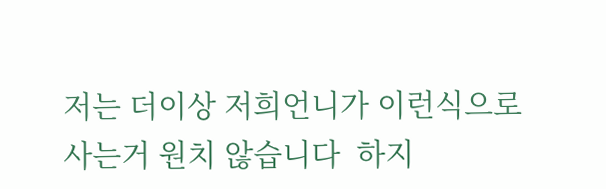저는 더이상 저희언니가 이런식으로 사는거 원치 않습니다  하지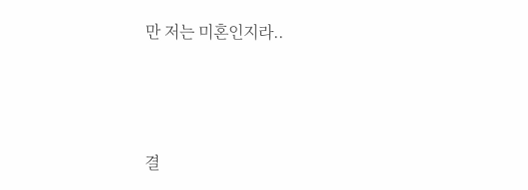만 저는 미혼인지라..



결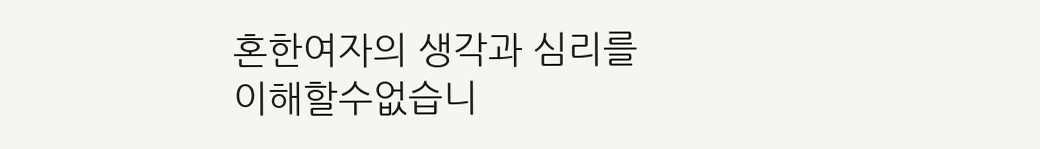혼한여자의 생각과 심리를  이해할수없습니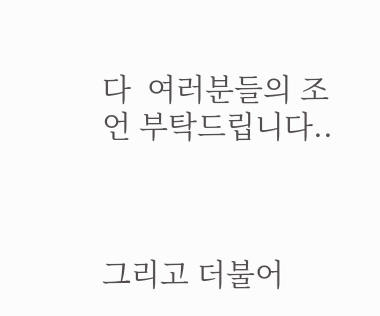다  여러분들의 조언 부탁드립니다..



그리고 더불어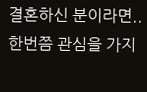결혼하신 분이라면..한번쯤 관심을 가지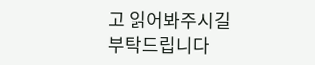고 읽어봐주시길 부탁드립니다